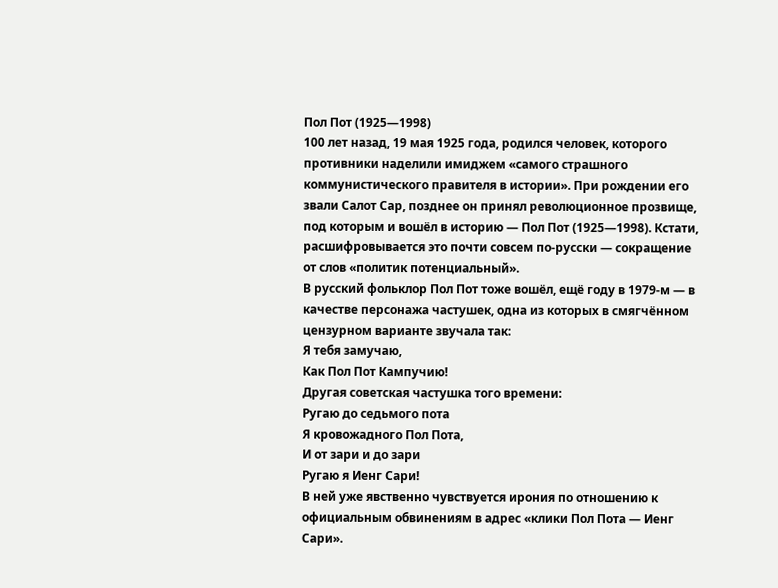Пол Пот (1925—1998)
100 лет назад, 19 мая 1925 года, родился человек, которого противники наделили имиджем «самого страшного коммунистического правителя в истории». При рождении его звали Салот Сар, позднее он принял революционное прозвище, под которым и вошёл в историю — Пол Пот (1925—1998). Кстати, расшифровывается это почти совсем по-русски — сокращение от слов «политик потенциальный».
В русский фольклор Пол Пот тоже вошёл, ещё году в 1979-м — в качестве персонажа частушек, одна из которых в смягчённом цензурном варианте звучала так:
Я тебя замучаю,
Как Пол Пот Кампучию!
Другая советская частушка того времени:
Ругаю до седьмого пота
Я кровожадного Пол Пота,
И от зари и до зари
Ругаю я Иенг Сари!
В ней уже явственно чувствуется ирония по отношению к официальным обвинениям в адрес «клики Пол Пота — Иенг Сари».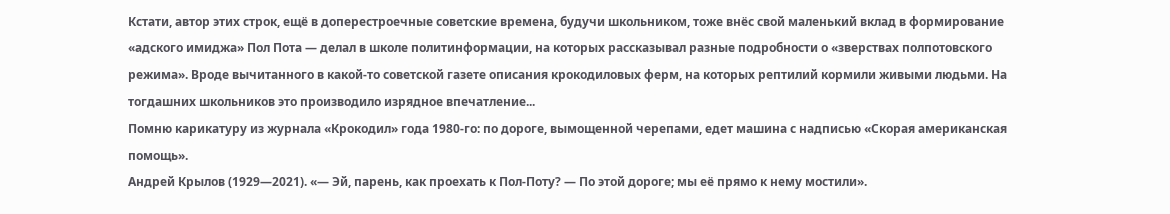Кстати, автор этих строк, ещё в доперестроечные советские времена, будучи школьником, тоже внёс свой маленький вклад в формирование «адского имиджа» Пол Пота — делал в школе политинформации, на которых рассказывал разные подробности о «зверствах полпотовского режима». Вроде вычитанного в какой-то советской газете описания крокодиловых ферм, на которых рептилий кормили живыми людьми. На тогдашних школьников это производило изрядное впечатление...
Помню карикатуру из журнала «Крокодил» года 1980-го: по дороге, вымощенной черепами, едет машина с надписью «Скорая американская помощь».
Андрей Крылов (1929—2021). «— Эй, парень, как проехать к Пол-Поту? — По этой дороге; мы её прямо к нему мостили».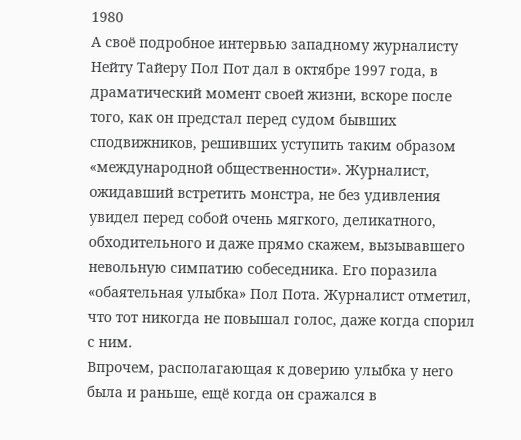1980
А своё подробное интервью западному журналисту Нейту Тайеру Пол Пот дал в октябре 1997 года, в драматический момент своей жизни, вскоре после того, как он предстал перед судом бывших сподвижников, решивших уступить таким образом «международной общественности». Журналист, ожидавший встретить монстра, не без удивления увидел перед собой очень мягкого, деликатного, обходительного и даже прямо скажем, вызывавшего невольную симпатию собеседника. Его поразила «обаятельная улыбка» Пол Пота. Журналист отметил, что тот никогда не повышал голос, даже когда спорил с ним.
Впрочем, располагающая к доверию улыбка у него была и раньше, ещё когда он сражался в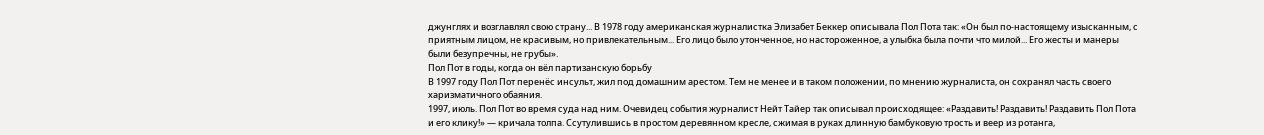джунглях и возглавлял свою страну... В 1978 году американская журналистка Элизабет Беккер описывала Пол Пота так: «Он был по-настоящему изысканным, с приятным лицом, не красивым, но привлекательным... Его лицо было утонченное, но настороженное, а улыбка была почти что милой... Его жесты и манеры были безупречны, не грубы».
Пол Пот в годы, когда он вёл партизанскую борьбу
В 1997 году Пол Пот перенёс инсульт, жил под домашним арестом. Тем не менее и в таком положении, по мнению журналиста, он сохранял часть своего харизматичного обаяния.
1997, июль. Пол Пот во время суда над ним. Очевидец события журналист Нейт Тайер так описывал происходящее: «Раздавить! Раздавить! Раздавить Пол Пота и его клику!» — кричала толпа. Ссутулившись в простом деревянном кресле, сжимая в руках длинную бамбуковую трость и веер из ротанга,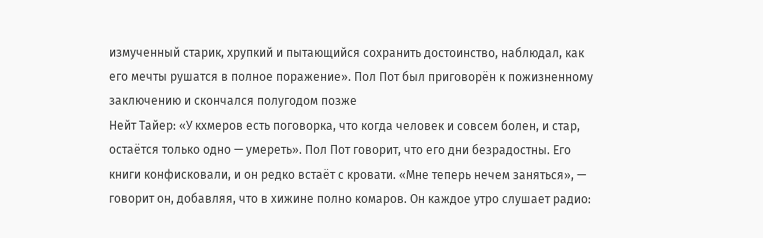измученный старик, хрупкий и пытающийся сохранить достоинство, наблюдал, как его мечты рушатся в полное поражение». Пол Пот был приговорён к пожизненному заключению и скончался полугодом позже
Нейт Тайер: «У кхмеров есть поговорка, что когда человек и совсем болен, и стар, остаётся только одно — умереть». Пол Пот говорит, что его дни безрадостны. Его книги конфисковали, и он редко встаёт с кровати. «Мне теперь нечем заняться», — говорит он, добавляя, что в хижине полно комаров. Он каждое утро слушает радио: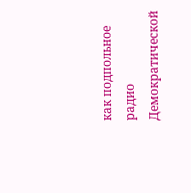как подпольное радио Демократической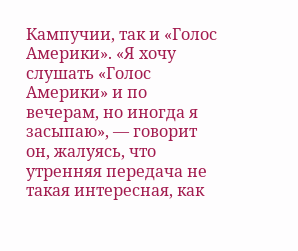Кампучии, так и «Голос Америки». «Я хочу слушать «Голос Америки» и по вечерам, но иногда я засыпаю», — говорит он, жалуясь, что утренняя передача не такая интересная, как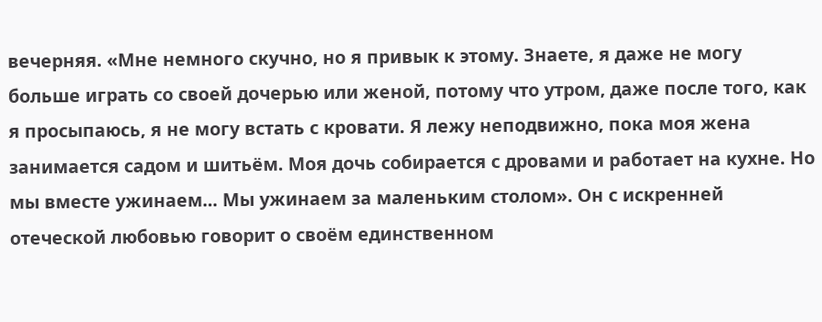вечерняя. «Мне немного скучно, но я привык к этому. Знаете, я даже не могу больше играть со своей дочерью или женой, потому что утром, даже после того, как я просыпаюсь, я не могу встать с кровати. Я лежу неподвижно, пока моя жена занимается садом и шитьём. Моя дочь собирается с дровами и работает на кухне. Но мы вместе ужинаем... Мы ужинаем за маленьким столом». Он с искренней отеческой любовью говорит о своём единственном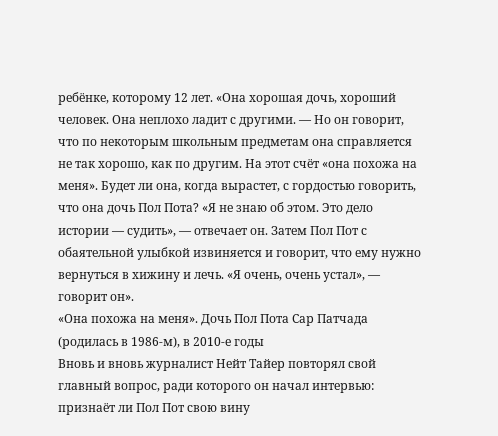ребёнке, которому 12 лет. «Она хорошая дочь, хороший человек. Она неплохо ладит с другими. — Но он говорит, что по некоторым школьным предметам она справляется не так хорошо, как по другим. На этот счёт «она похожа на меня». Будет ли она, когда вырастет, с гордостью говорить, что она дочь Пол Пота? «Я не знаю об этом. Это дело истории — судить», — отвечает он. Затем Пол Пот с обаятельной улыбкой извиняется и говорит, что ему нужно вернуться в хижину и лечь. «Я очень, очень устал», — говорит он».
«Она похожа на меня». Дочь Пол Пота Сар Патчада (родилась в 1986-м), в 2010-е годы
Вновь и вновь журналист Нейт Тайер повторял свой главный вопрос, ради которого он начал интервью: признаёт ли Пол Пот свою вину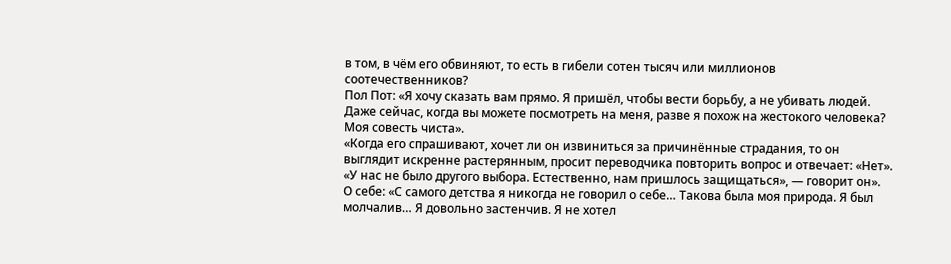в том, в чём его обвиняют, то есть в гибели сотен тысяч или миллионов соотечественников?
Пол Пот: «Я хочу сказать вам прямо. Я пришёл, чтобы вести борьбу, а не убивать людей. Даже сейчас, когда вы можете посмотреть на меня, разве я похож на жестокого человека? Моя совесть чиста».
«Когда его спрашивают, хочет ли он извиниться за причинённые страдания, то он выглядит искренне растерянным, просит переводчика повторить вопрос и отвечает: «Нет». «У нас не было другого выбора. Естественно, нам пришлось защищаться», — говорит он».
О себе: «С самого детства я никогда не говорил о себе… Такова была моя природа. Я был молчалив… Я довольно застенчив. Я не хотел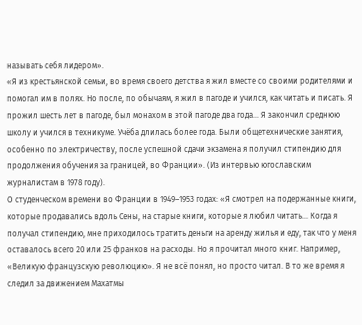называть себя лидером».
«Я из крестьянской семьи, во время своего детства я жил вместе со своими родителями и помогал им в полях. Но после, по обычаям, я жил в пагоде и учился, как читать и писать. Я прожил шесть лет в пагоде, был монахом в этой пагоде два года... Я закончил среднюю школу и учился в техникуме. Учёба длилась более года. Были общетехнические занятия, особенно по электричеству, после успешной сдачи экзамена я получил стипендию для продолжения обучения за границей, во Франции». (Из интервью югославским журналистам в 1978 году).
О студенческом времени во Франции в 1949–1953 годах: «Я смотрел на подержанные книги, которые продавались вдоль Сены, на старые книги, которые я любил читать... Когда я получал стипендию, мне приходилось тратить деньги на аренду жилья и еду, так что у меня оставалось всего 20 или 25 франков на расходы. Но я прочитал много книг. Например, «Великую французскую революцию». Я не всё понял, но просто читал. В то же время я следил за движением Махатмы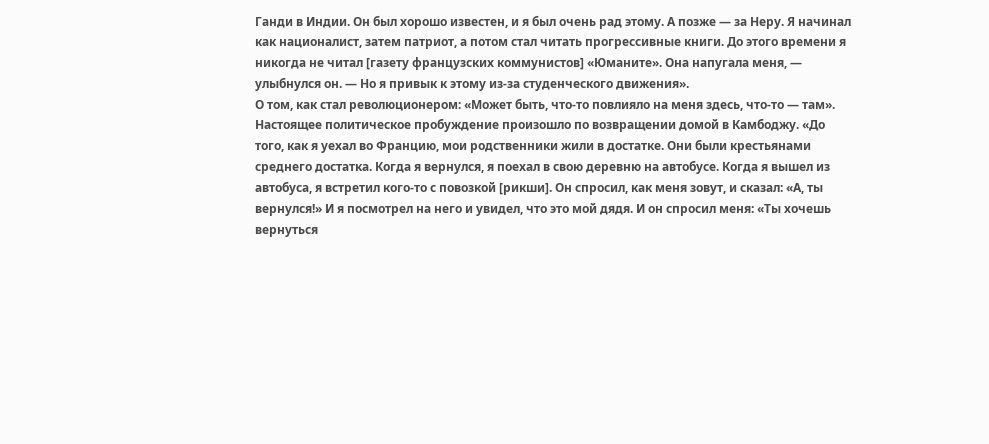Ганди в Индии. Он был хорошо известен, и я был очень рад этому. А позже — за Неру. Я начинал как националист, затем патриот, а потом стал читать прогрессивные книги. До этого времени я никогда не читал [газету французских коммунистов] «Юманите». Она напугала меня, — улыбнулся он. — Но я привык к этому из-за студенческого движения».
О том, как стал революционером: «Может быть, что-то повлияло на меня здесь, что-то — там».
Настоящее политическое пробуждение произошло по возвращении домой в Камбоджу. «До того, как я уехал во Францию, мои родственники жили в достатке. Они были крестьянами среднего достатка. Когда я вернулся, я поехал в свою деревню на автобусе. Когда я вышел из автобуса, я встретил кого-то с повозкой [рикши]. Он спросил, как меня зовут, и сказал: «А, ты вернулся!» И я посмотрел на него и увидел, что это мой дядя. И он спросил меня: «Ты хочешь вернуться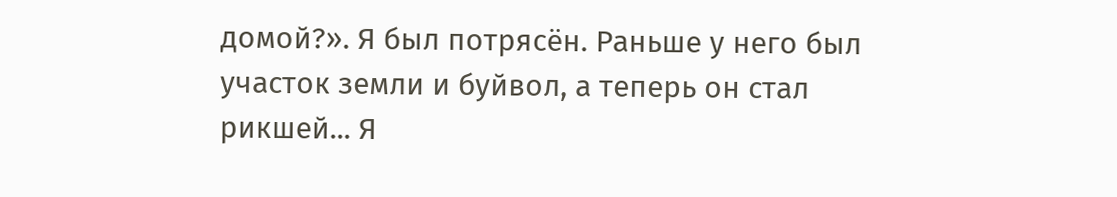домой?». Я был потрясён. Раньше у него был участок земли и буйвол, а теперь он стал рикшей... Я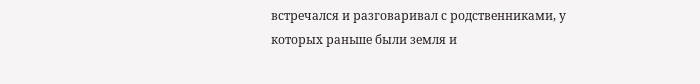встречался и разговаривал с родственниками, у которых раньше были земля и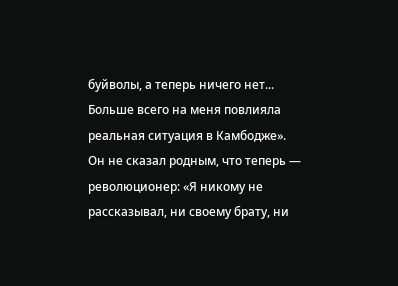буйволы, а теперь ничего нет... Больше всего на меня повлияла реальная ситуация в Камбодже».
Он не сказал родным, что теперь — революционер: «Я никому не рассказывал, ни своему брату, ни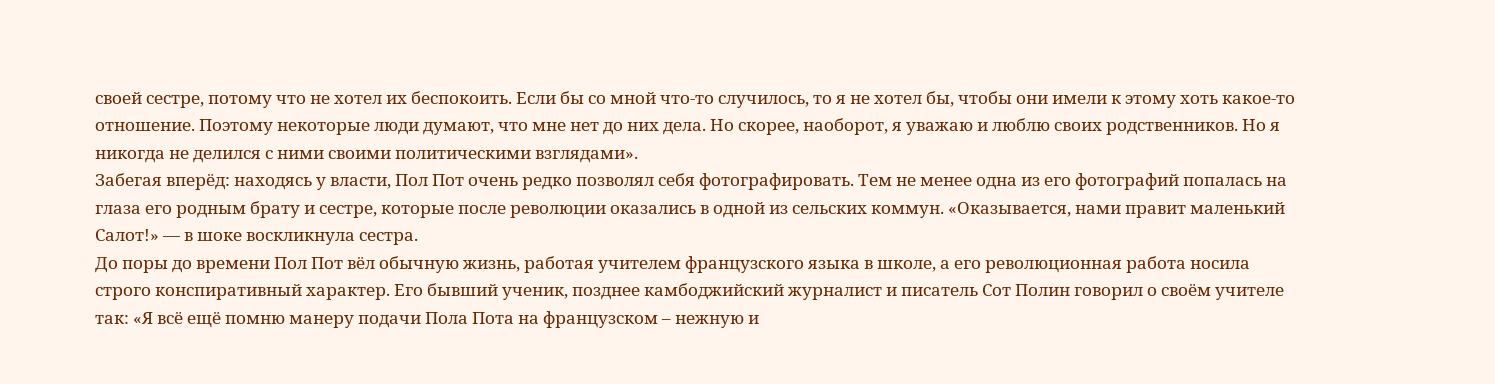своей сестре, потому что не хотел их беспокоить. Если бы со мной что-то случилось, то я не хотел бы, чтобы они имели к этому хоть какое-то отношение. Поэтому некоторые люди думают, что мне нет до них дела. Но скорее, наоборот, я уважаю и люблю своих родственников. Но я никогда не делился с ними своими политическими взглядами».
Забегая вперёд: находясь у власти, Пол Пот очень редко позволял себя фотографировать. Тем не менее одна из его фотографий попалась на глаза его родным брату и сестре, которые после революции оказались в одной из сельских коммун. «Оказывается, нами правит маленький Салот!» — в шоке воскликнула сестра.
До поры до времени Пол Пот вёл обычную жизнь, работая учителем французского языка в школе, а его революционная работа носила строго конспиративный характер. Его бывший ученик, позднее камбоджийский журналист и писатель Сот Полин говорил о своём учителе так: «Я всё ещё помню манеру подачи Пола Пота на французском – нежную и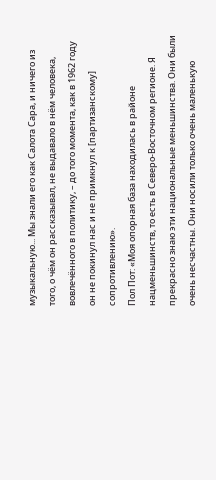музыкальную... Мы знали его как Салота Сара, и ничего из того, о чём он рассказывал, не выдавало в нём человека, вовлечённого в политику, – до того момента, как в 1962 году он не покинул нас и не примкнул к [партизанскому] сопротивлению».
Пол Пот: «Моя опорная база находилась в районе нацменьшинств, то есть в Северо-Восточном регионе. Я прекрасно знаю эти национальные меньшинства. Они были очень несчастны. Они носили только очень маленькую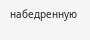набедренную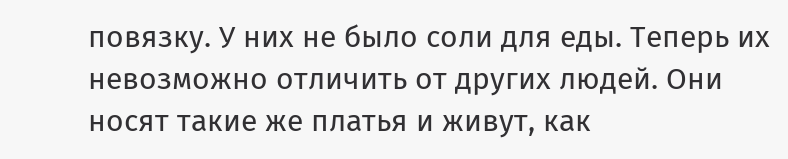повязку. У них не было соли для еды. Теперь их невозможно отличить от других людей. Они носят такие же платья и живут, как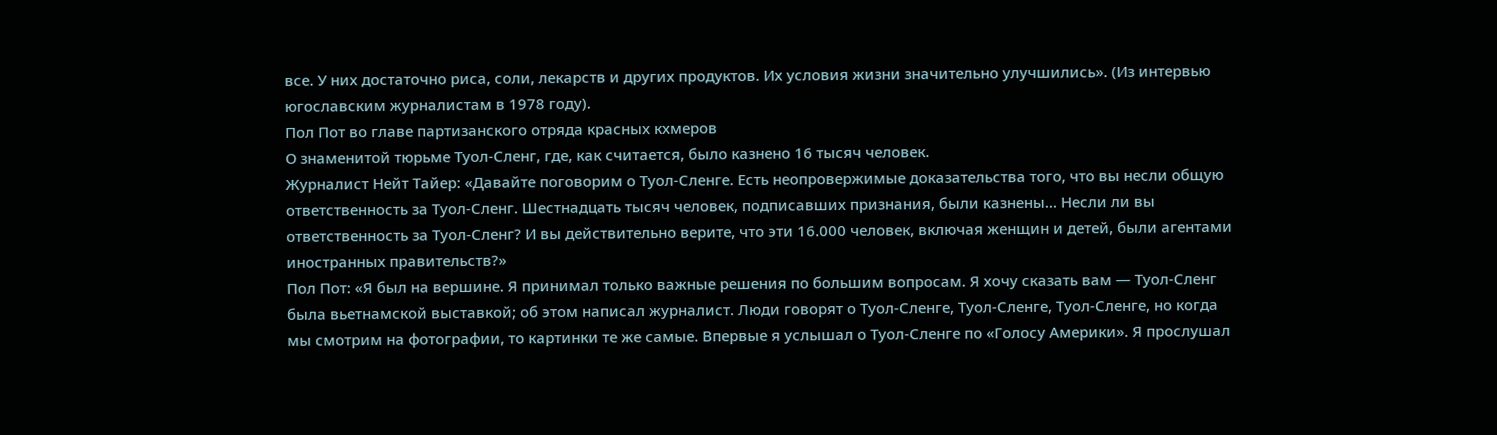все. У них достаточно риса, соли, лекарств и других продуктов. Их условия жизни значительно улучшились». (Из интервью югославским журналистам в 1978 году).
Пол Пот во главе партизанского отряда красных кхмеров
О знаменитой тюрьме Туол-Сленг, где, как считается, было казнено 16 тысяч человек.
Журналист Нейт Тайер: «Давайте поговорим о Туол-Сленге. Есть неопровержимые доказательства того, что вы несли общую ответственность за Туол-Сленг. Шестнадцать тысяч человек, подписавших признания, были казнены... Несли ли вы ответственность за Туол-Сленг? И вы действительно верите, что эти 16.000 человек, включая женщин и детей, были агентами иностранных правительств?»
Пол Пот: «Я был на вершине. Я принимал только важные решения по большим вопросам. Я хочу сказать вам — Туол-Сленг была вьетнамской выставкой; об этом написал журналист. Люди говорят о Туол-Сленге, Туол-Сленге, Туол-Сленге, но когда мы смотрим на фотографии, то картинки те же самые. Впервые я услышал о Туол-Сленге по «Голосу Америки». Я прослушал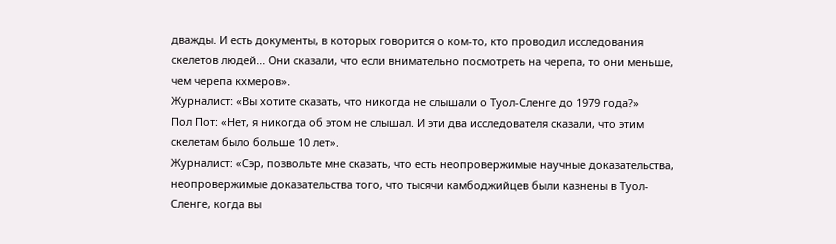дважды. И есть документы, в которых говорится о ком-то, кто проводил исследования скелетов людей... Они сказали, что если внимательно посмотреть на черепа, то они меньше, чем черепа кхмеров».
Журналист: «Вы хотите сказать, что никогда не слышали о Туол-Сленге до 1979 года?»
Пол Пот: «Нет, я никогда об этом не слышал. И эти два исследователя сказали, что этим
скелетам было больше 10 лет».
Журналист: «Сэр, позвольте мне сказать, что есть неопровержимые научные доказательства, неопровержимые доказательства того, что тысячи камбоджийцев были казнены в Туол-Сленге, когда вы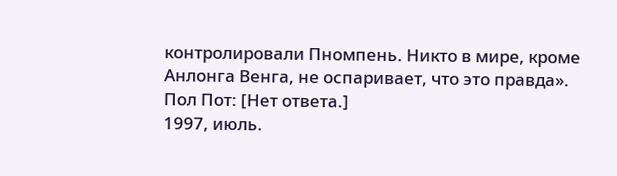контролировали Пномпень. Никто в мире, кроме Анлонга Венга, не оспаривает, что это правда».
Пол Пот: [Нет ответа.]
1997, июль.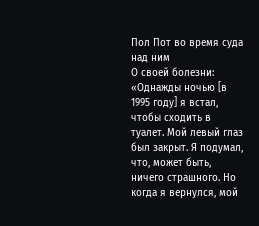Пол Пот во время суда над ним
О своей болезни: «Однажды ночью [в 1995 году] я встал, чтобы сходить в туалет. Мой левый глаз был закрыт. Я подумал, что, может быть, ничего страшного. Но когда я вернулся, мой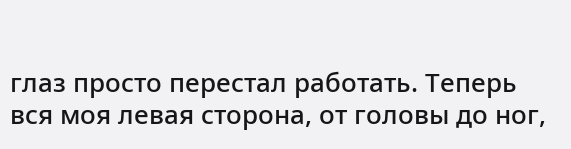глаз просто перестал работать. Теперь вся моя левая сторона, от головы до ног,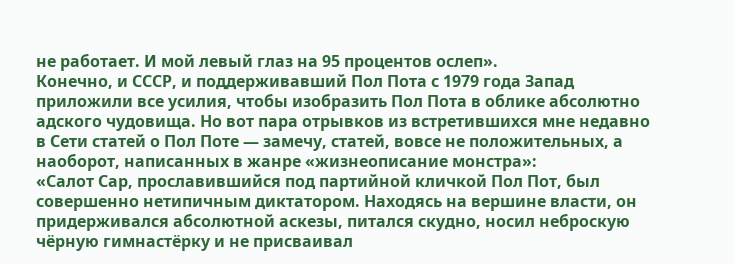не работает. И мой левый глаз на 95 процентов ослеп».
Конечно, и СССР, и поддерживавший Пол Пота с 1979 года Запад приложили все усилия, чтобы изобразить Пол Пота в облике абсолютно адского чудовища. Но вот пара отрывков из встретившихся мне недавно в Сети статей о Пол Поте — замечу, статей, вовсе не положительных, а наоборот, написанных в жанре «жизнеописание монстра»:
«Салот Сар, прославившийся под партийной кличкой Пол Пот, был совершенно нетипичным диктатором. Находясь на вершине власти, он придерживался абсолютной аскезы, питался скудно, носил неброскую чёрную гимнастёрку и не присваивал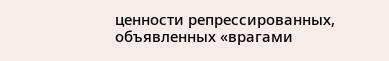ценности репрессированных, объявленных «врагами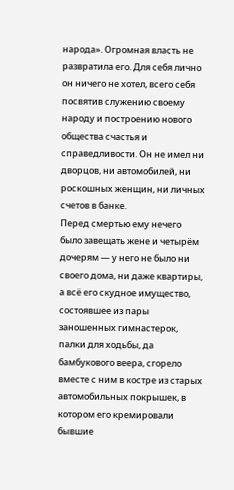народа». Огромная власть не развратила его. Для себя лично он ничего не хотел, всего себя посвятив служению своему народу и построению нового общества счастья и справедливости. Он не имел ни дворцов, ни автомобилей, ни роскошных женщин, ни личных счетов в банке.
Перед смертью ему нечего было завещать жене и четырём дочерям — у него не было ни своего дома, ни даже квартиры, а всё его скудное имущество, состоявшее из пары заношенных гимнастерок, палки для ходьбы, да бамбукового веера, сгорело вместе с ним в костре из старых автомобильных покрышек, в котором его кремировали бывшие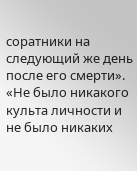соратники на следующий же день после его смерти».
«Не было никакого культа личности и не было никаких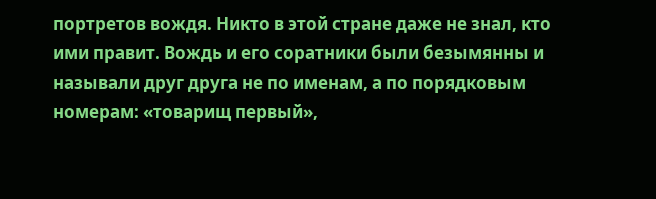портретов вождя. Никто в этой стране даже не знал, кто ими правит. Вождь и его соратники были безымянны и называли друг друга не по именам, а по порядковым номерам: «товарищ первый»,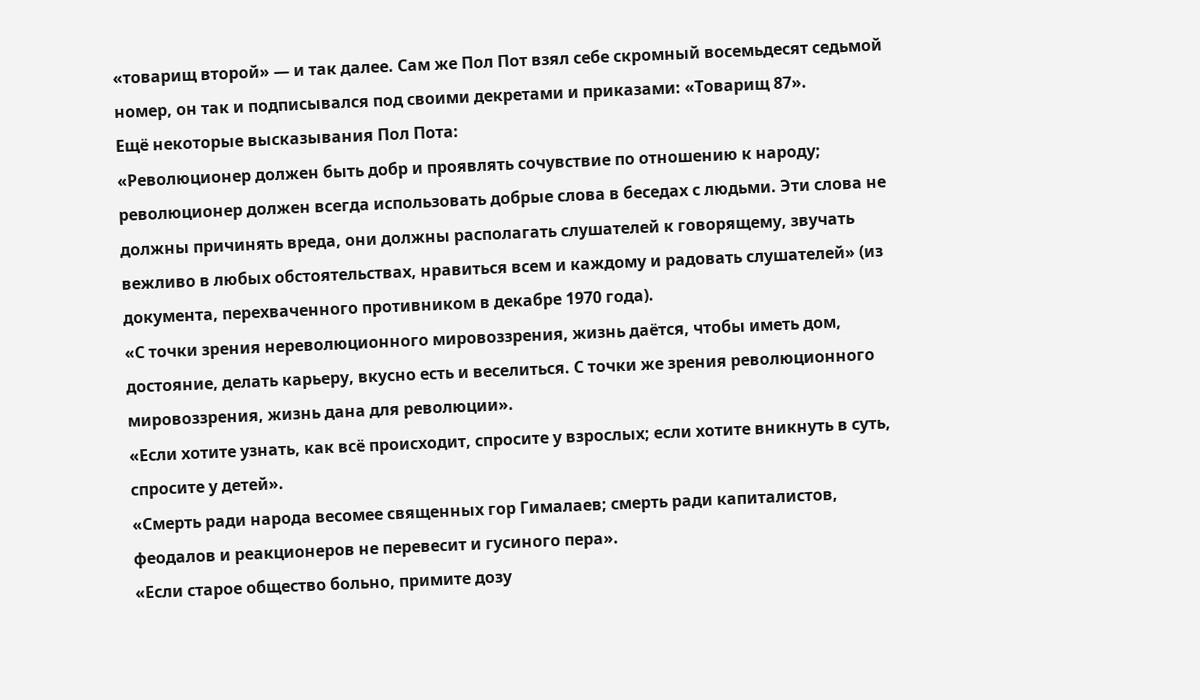«товарищ второй» — и так далее. Сам же Пол Пот взял себе скромный восемьдесят седьмой номер, он так и подписывался под своими декретами и приказами: «Товарищ 87».
Ещё некоторые высказывания Пол Пота:
«Революционер должен быть добр и проявлять сочувствие по отношению к народу; революционер должен всегда использовать добрые слова в беседах с людьми. Эти слова не должны причинять вреда, они должны располагать слушателей к говорящему, звучать вежливо в любых обстоятельствах, нравиться всем и каждому и радовать слушателей» (из документа, перехваченного противником в декабре 1970 года).
«С точки зрения нереволюционного мировоззрения, жизнь даётся, чтобы иметь дом, достояние, делать карьеру, вкусно есть и веселиться. С точки же зрения революционного мировоззрения, жизнь дана для революции».
«Если хотите узнать, как всё происходит, спросите у взрослых; если хотите вникнуть в суть, спросите у детей».
«Смерть ради народа весомее священных гор Гималаев; смерть ради капиталистов, феодалов и реакционеров не перевесит и гусиного пера».
«Если старое общество больно, примите дозу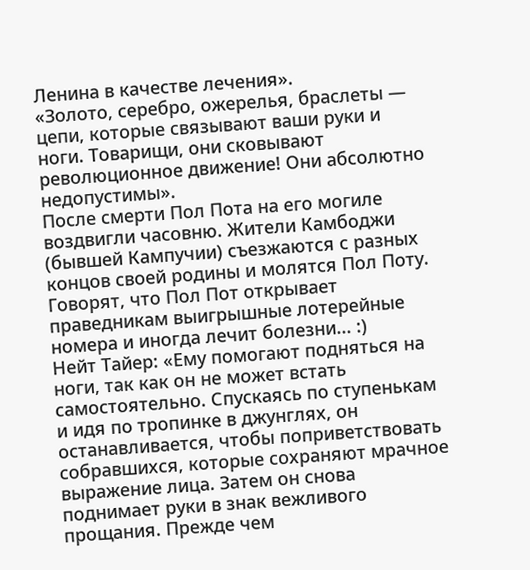Ленина в качестве лечения».
«Золото, серебро, ожерелья, браслеты — цепи, которые связывают ваши руки и ноги. Товарищи, они сковывают революционное движение! Они абсолютно недопустимы».
После смерти Пол Пота на его могиле воздвигли часовню. Жители Камбоджи (бывшей Кампучии) съезжаются с разных концов своей родины и молятся Пол Поту. Говорят, что Пол Пот открывает праведникам выигрышные лотерейные номера и иногда лечит болезни... :)
Нейт Тайер: «Ему помогают подняться на ноги, так как он не может встать самостоятельно. Спускаясь по ступенькам и идя по тропинке в джунглях, он останавливается, чтобы поприветствовать собравшихся, которые сохраняют мрачное выражение лица. Затем он снова поднимает руки в знак вежливого прощания. Прежде чем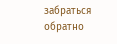забраться обратно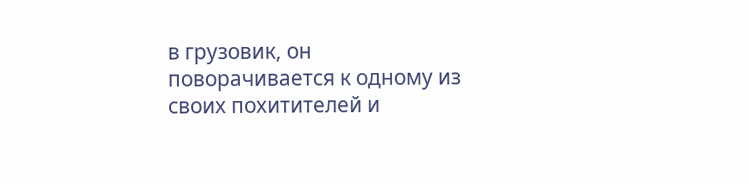в грузовик, он поворачивается к одному из своих похитителей и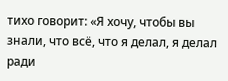тихо говорит: «Я хочу, чтобы вы знали, что всё, что я делал, я делал ради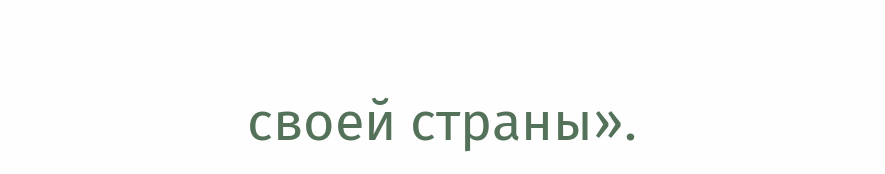своей страны».